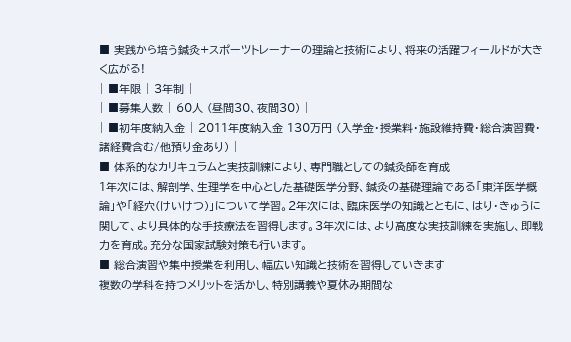■ 実践から培う鍼灸+スポーツトレーナーの理論と技術により、将来の活躍フィールドが大きく広がる!
| ■年限 | 3年制 |
| ■募集人数 | 60人 (昼間30、夜間30) |
| ■初年度納入金 | 2011年度納入金 130万円 (入学金・授業料・施設維持費・総合演習費・諸経費含む/他預り金あり) |
■ 体系的なカリキュラムと実技訓練により、専門職としての鍼灸師を育成
1年次には、解剖学、生理学を中心とした基礎医学分野、鍼灸の基礎理論である「東洋医学概論」や「経穴(けいけつ)」について学習。2年次には、臨床医学の知識とともに、はり・きゅうに関して、より具体的な手技療法を習得します。3年次には、より高度な実技訓練を実施し、即戦力を育成。充分な国家試験対策も行います。
■ 総合演習や集中授業を利用し、幅広い知識と技術を習得していきます
複数の学科を持つメリットを活かし、特別講義や夏休み期間な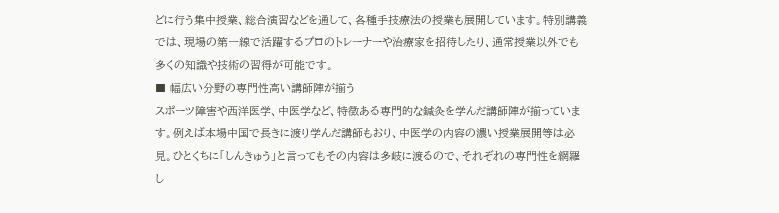どに行う集中授業、総合演習などを通して、各種手技療法の授業も展開しています。特別講義では、現場の第一線で活躍するプロのトレーナーや治療家を招待したり、通常授業以外でも多くの知識や技術の習得が可能です。
■ 幅広い分野の専門性高い講師陣が揃う
スポーツ障害や西洋医学、中医学など、特徴ある専門的な鍼灸を学んだ講師陣が揃っています。例えば本場中国で長きに渡り学んだ講師もおり、中医学の内容の濃い授業展開等は必見。ひとくちに「しんきゅう」と言ってもその内容は多岐に渡るので、それぞれの専門性を網羅し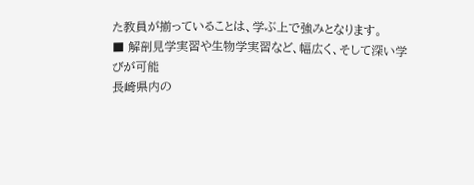た教員が揃っていることは、学ぶ上で強みとなります。
■ 解剖見学実習や生物学実習など、幅広く、そして深い学びが可能
長崎県内の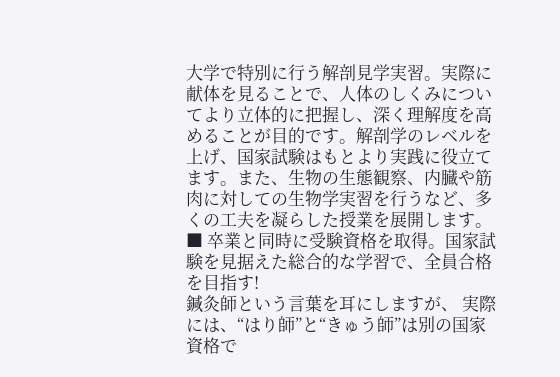大学で特別に行う解剖見学実習。実際に献体を見ることで、人体のしくみについてより立体的に把握し、深く理解度を高めることが目的です。解剖学のレベルを上げ、国家試験はもとより実践に役立てます。また、生物の生態観察、内臓や筋肉に対しての生物学実習を行うなど、多くの工夫を凝らした授業を展開します。
■ 卒業と同時に受験資格を取得。国家試験を見据えた総合的な学習で、全員合格を目指す!
鍼灸師という言葉を耳にしますが、 実際には、“はり師”と“きゅう師”は別の国家資格で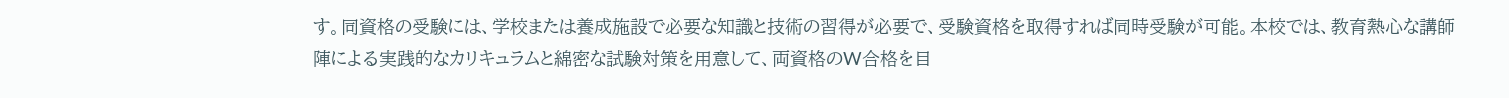す。同資格の受験には、学校または養成施設で必要な知識と技術の習得が必要で、受験資格を取得すれば同時受験が可能。本校では、教育熱心な講師陣による実践的なカリキュラムと綿密な試験対策を用意して、両資格のW合格を目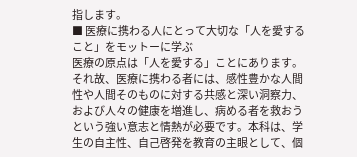指します。
■ 医療に携わる人にとって大切な「人を愛すること」をモットーに学ぶ
医療の原点は「人を愛する」ことにあります。それ故、医療に携わる者には、感性豊かな人間性や人間そのものに対する共感と深い洞察力、および人々の健康を増進し、病める者を救おうという強い意志と情熱が必要です。本科は、学生の自主性、自己啓発を教育の主眼として、個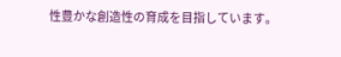性豊かな創造性の育成を目指しています。